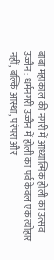बाबा महाकाल की नगरी में आध्यात्मिक होली का उत्सव
उज्जैन : धर्मनगरी उज्जैन में होली का पर्व केवल एक त्योहार नहीं, बल्कि आस्था, परंपरा और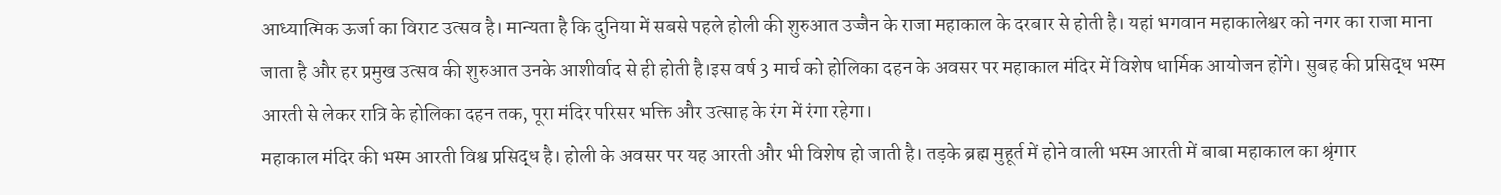आध्यात्मिक ऊर्जा का विराट उत्सव है। मान्यता है कि दुनिया में सबसे पहले होली की शुरुआत उज्जैन के राजा महाकाल के दरबार से होती है। यहां भगवान महाकालेश्वर को नगर का राजा माना जाता है और हर प्रमुख उत्सव की शुरुआत उनके आशीर्वाद से ही होती है।इस वर्ष 3 मार्च को होलिका दहन के अवसर पर महाकाल मंदिर में विशेष धार्मिक आयोजन होंगे। सुबह की प्रसिद्ध भस्म आरती से लेकर रात्रि के होलिका दहन तक, पूरा मंदिर परिसर भक्ति और उत्साह के रंग में रंगा रहेगा।
महाकाल मंदिर की भस्म आरती विश्व प्रसिद्ध है। होली के अवसर पर यह आरती और भी विशेष हो जाती है। तड़के ब्रह्म मुहूर्त में होने वाली भस्म आरती में बाबा महाकाल का श्रृंगार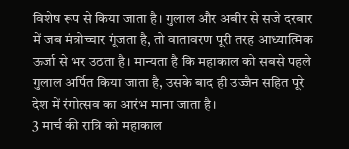विशेष रूप से किया जाता है। गुलाल और अबीर से सजे दरबार में जब मंत्रोच्चार गूंजता है, तो वातावरण पूरी तरह आध्यात्मिक ऊर्जा से भर उठता है। मान्यता है कि महाकाल को सबसे पहले गुलाल अर्पित किया जाता है, उसके बाद ही उज्जैन सहित पूरे देश में रंगोत्सव का आरंभ माना जाता है।
3 मार्च की रात्रि को महाकाल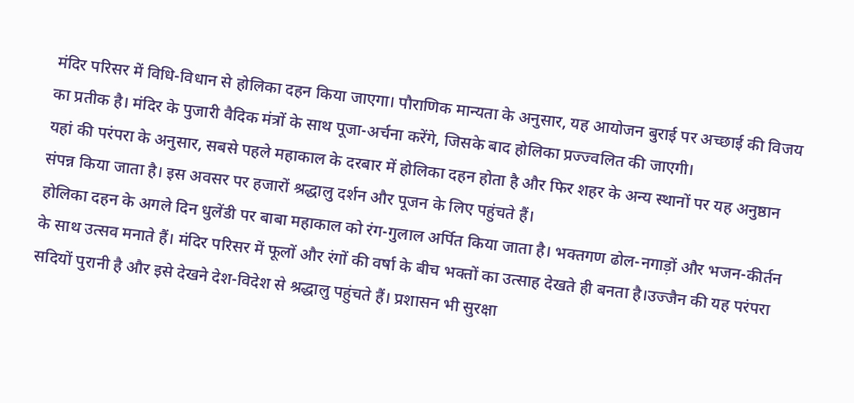मंदिर परिसर में विधि-विधान से होलिका दहन किया जाएगा। पौराणिक मान्यता के अनुसार, यह आयोजन बुराई पर अच्छाई की विजय का प्रतीक है। मंदिर के पुजारी वैदिक मंत्रों के साथ पूजा-अर्चना करेंगे, जिसके बाद होलिका प्रज्ज्वलित की जाएगी।
यहां की परंपरा के अनुसार, सबसे पहले महाकाल के दरबार में होलिका दहन होता है और फिर शहर के अन्य स्थानों पर यह अनुष्ठान संपन्न किया जाता है। इस अवसर पर हजारों श्रद्धालु दर्शन और पूजन के लिए पहुंचते हैं।
होलिका दहन के अगले दिन धुलेंडी पर बाबा महाकाल को रंग-गुलाल अर्पित किया जाता है। भक्तगण ढोल-नगाड़ों और भजन-कीर्तन के साथ उत्सव मनाते हैं। मंदिर परिसर में फूलों और रंगों की वर्षा के बीच भक्तों का उत्साह देखते ही बनता है।उज्जैन की यह परंपरा सदियों पुरानी है और इसे देखने देश-विदेश से श्रद्धालु पहुंचते हैं। प्रशासन भी सुरक्षा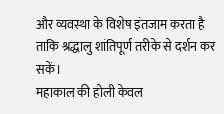और व्यवस्था के विशेष इंतजाम करता है ताकि श्रद्धालु शांतिपूर्ण तरीके से दर्शन कर सकें।
महाकाल की होली केवल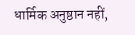धार्मिक अनुष्ठान नहीं,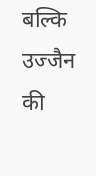बल्कि उज्जैन की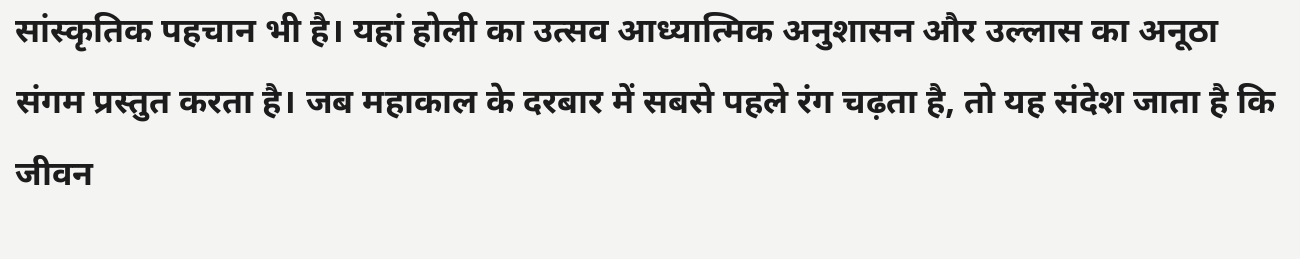सांस्कृतिक पहचान भी है। यहां होली का उत्सव आध्यात्मिक अनुशासन और उल्लास का अनूठा संगम प्रस्तुत करता है। जब महाकाल के दरबार में सबसे पहले रंग चढ़ता है, तो यह संदेश जाता है कि जीवन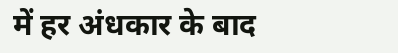में हर अंधकार के बाद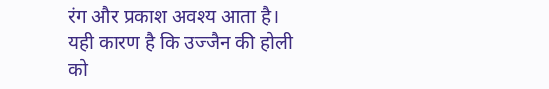रंग और प्रकाश अवश्य आता है। यही कारण है कि उज्जैन की होली को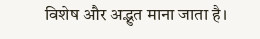विशेष और अद्भुत माना जाता है।